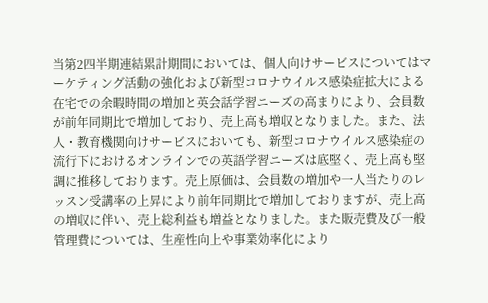当第2四半期連結累計期間においては、個人向けサービスについてはマーケティング活動の強化および新型コロナウイルス感染症拡大による在宅での余暇時間の増加と英会話学習ニーズの高まりにより、会員数が前年同期比で増加しており、売上高も増収となりました。また、法人・教育機関向けサービスにおいても、新型コロナウイルス感染症の流行下におけるオンラインでの英語学習ニーズは底堅く、売上高も堅調に推移しております。売上原価は、会員数の増加や一人当たりのレッスン受講率の上昇により前年同期比で増加しておりますが、売上高の増収に伴い、売上総利益も増益となりました。また販売費及び一般管理費については、生産性向上や事業効率化により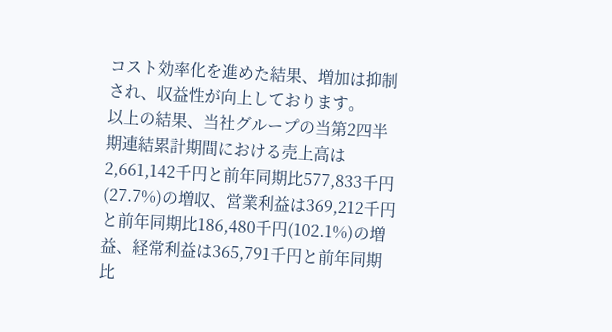コスト効率化を進めた結果、増加は抑制され、収益性が向上しております。
以上の結果、当社グループの当第2四半期連結累計期間における売上高は2,661,142千円と前年同期比577,833千円(27.7%)の増収、営業利益は369,212千円と前年同期比186,480千円(102.1%)の増益、経常利益は365,791千円と前年同期比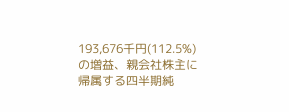193,676千円(112.5%)の増益、親会社株主に帰属する四半期純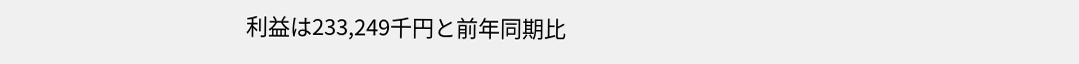利益は233,249千円と前年同期比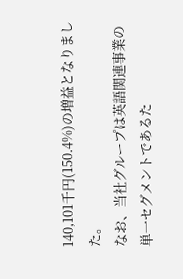140,101千円(150.4%)の増益となりました。
なお、当社グループは英語関連事業の単一セグメントであるた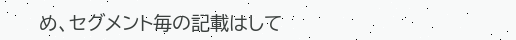め、セグメント毎の記載はして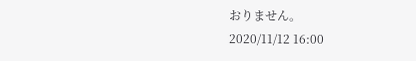おりません。
2020/11/12 16:00